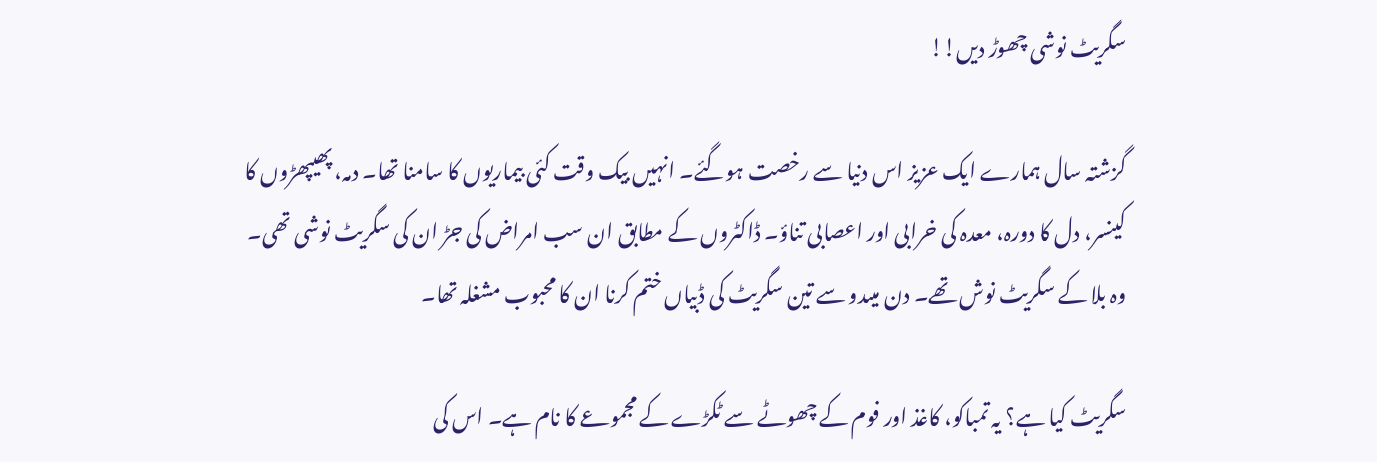سگریٹ نوشی چھوڑ دیں!!

گزشتہ سال ہمارے ایک عزیز اس دنیا سے رخصت ہوگئے۔ انہیں بیک وقت کئی بیماریوں کا سامنا تھا۔ دمہ، پھیپھڑوں کا کینسر، دل کا دورہ، معدہ کی خرابی اور اعصابی تناؤ۔ ڈاکٹروں کے مطابق ان سب امراض کی جڑ ان کی سگریٹ نوشی تھی۔ وہ بلا کے سگریٹ نوش تھے۔ دن میںدو سے تین سگریٹ کی ڈبیاں ختم کرنا ان کا محبوب مشغلہ تھا۔

سگریٹ کیا ہے؟ یہ تمباکو، کاغذ اور فوم کے چھوٹے سے ٹکڑے کے مجموعے کا نام ہے۔ اس کی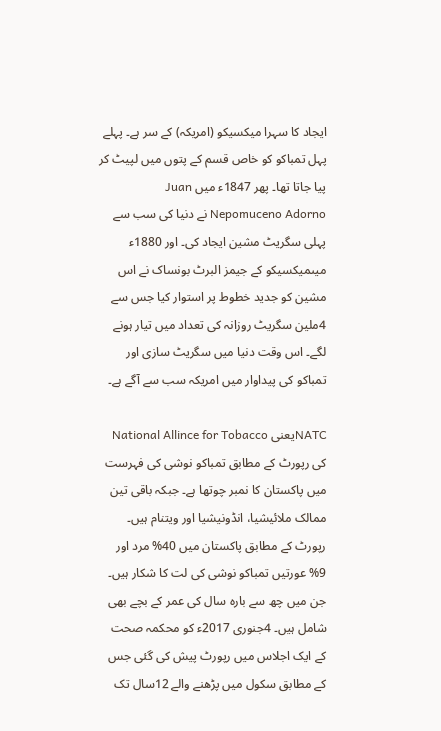ایجاد کا سہرا میکسیکو (امریکہ) کے سر ہے۔ پہلے پہل تمباکو کو خاص قسم کے پتوں میں لپیٹ کر پیا جاتا تھا۔ پھر 1847ء میں Juan Nepomuceno Adorno نے دنیا کی سب سے پہلی سگریٹ مشین ایجاد کی۔ اور 1880ء میںمیکسیکو کے جیمز البرٹ بونساک نے اس مشین کو جدید خطوط پر استوار کیا جس سے 4ملین سگریٹ روزانہ کی تعداد میں تیار ہونے لگے۔ اس وقت دنیا میں سگریٹ سازی اور تمباکو کی پیداوار میں امریکہ سب سے آگے ہے۔

NATCیعنی National Allince for Tobacco کی رپورٹ کے مطابق تمباکو نوشی کی فہرست میں پاکستان کا نمبر چوتھا ہے۔ جبکہ باقی تین ممالک ملائیشیا، انڈونیشیا اور ویتنام ہیں۔ رپورٹ کے مطابق پاکستان میں 40% مرد اور 9% عورتیں تمباکو نوشی کی لت کا شکار ہیں۔ جن میں چھ سے بارہ سال کی عمر کے بچے بھی شامل ہیں۔ 4جنوری 2017ء کو محکمہ صحت کے ایک اجلاس میں رپورٹ پیش کی گئی جس کے مطابق سکول میں پڑھنے والے 12سال تک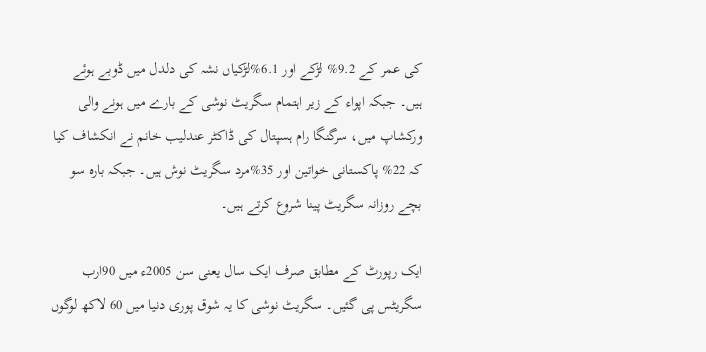کی عمر کے 9.2% لڑکے اور 6.1%لڑکیاں نشہ کی دلدل میں ڈوبے ہوئے ہیں۔ جبکہ اپواء کے زیر اہتمام سگریٹ نوشی کے بارے میں ہونے والی ورکشاپ میں، سرگنگا رام ہسپتال کی ڈاکٹر عندلیب خانم نے انکشاف کیا کہ 22% پاکستانی خواتین اور 35%مرد سگریٹ نوش ہیں۔ جبکہ بارہ سو بچے روزانہ سگریٹ پینا شروع کرتے ہیں۔

ایک رپورٹ کے مطابق صرف ایک سال یعنی سن 2005ء میں 90ارب سگریٹس پی گئیں۔ سگریٹ نوشی کا یہ شوق پوری دنیا میں 60 لاکھ لوگوں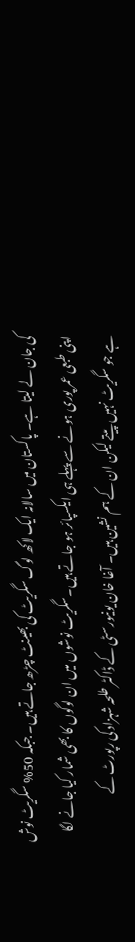کی جان لے لیتا ہے۔ پاکستان میں سالانہ ایک لاکھ لوگ سگریٹ کی بھینٹ چڑھ جاتے ہیں۔ جبکہ 50% سگریٹ نوش اپنی طبعی عمر پوری ہونے سے پہلے ہی ایکسپائر ہو جاتے ہیں۔سگریٹ نوشوں میں ان لوگوں کا بھی شمار کیا جانے لگا ہے جو سگریٹ نہیں پیتے لیکن ان کے ہم نشین ہیں۔ آغا خان یونیورسٹی کے ڈاکٹر طلحہ شہزاد کی رپورٹ کے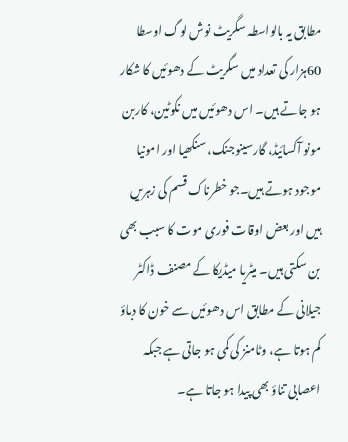مطابق یہ بالواسطہ سگریٹ نوش لوگ اوسطا 60ہزار کی تعداد میں سگریٹ کے دھوئیں کا شکار ہو جاتے ہیں۔ اس دھوئیں میں نکوٹین، کاربن مونو آکسائیڈ، گارسینوجنک، سنکھیا اور امونیا موجود ہوتے ہیں۔جو خطرناک قسم کی زہریں ہیں اور بعض اوقات فوری موت کا سبب بھی بن سکتی ہیں۔ میٹریا میڈیکا کے مصنف ڈاکٹر جیلانی کے مطابق اس دھوئیں سے خون کا دباؤ کم ہوتا ہے، وٹامنز کی کمی ہو جاتی ہے جبکہ اعصابی تناؤ بھی پیدا ہو جاتا ہے۔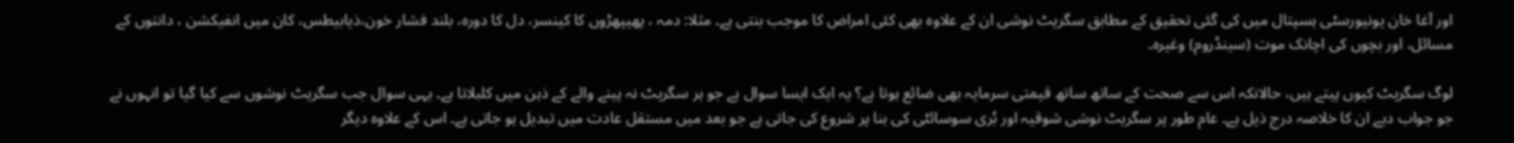اور آغا خان یونیورسٹی ہسپتال میں کی گئی تحقیق کے مطابق سگریٹ نوشی ان کے علاوہ بھی کئی امراض کا موجب بنتی ہے۔ مثلا: دمہ ، پھیپھڑوں کا کینسر، دل کا دورہ، بلند فشار خون،ذیابیطس، کان میں انفیکشن ، دانتوں کے مسائل، اور بچوں کی اچانک موت (سینڈروم) وغیرہ۔

لوگ سگریٹ کیوں پیتے ہیں، حالانکہ اس سے صحت کے ساتھ ساتھ قیمتی سرمایہ بھی ضائع ہوتا ہے؟ یہ ایک ایسا سوال ہے جو ہر سگریٹ نہ پینے والے کے ذہن میں کلبلاتا ہے۔ یہی سوال جب سگریٹ نوشوں سے کیا گیا تو انہوں نے جو جواب دیے ان کا خلاصہ درج ذیل ہے۔ عام طور پر سگریٹ نوشی شوقیہ اور بُری سوسائٹی کی بنا پر شروع کی جاتی ہے جو بعد میں مستقل عادت میں تبدیل ہو جاتی ہے۔ اس کے علاوہ دیگر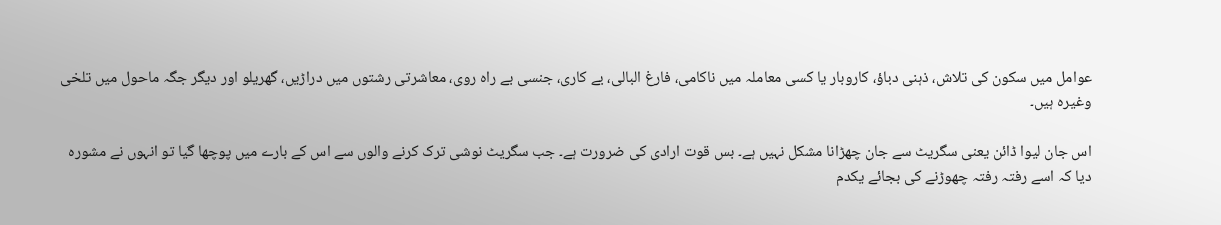عوامل میں سکون کی تلاش، ذہنی دباؤ، کاروبار یا کسی معاملہ میں ناکامی، فارغ البالی، بے کاری، جنسی بے راہ روی، معاشرتی رشتوں میں دراڑیں، گھریلو اور دیگر جگہ ماحول میں تلخی وغیرہ ہیں۔

اس جان لیوا ڈائن یعنی سگریٹ سے جان چھڑانا مشکل نہیں ہے۔ بس قوت ارادی کی ضرورت ہے۔ جب سگریٹ نوشی ترک کرنے والوں سے اس کے بارے میں پوچھا گیا تو انہوں نے مشورہ دیا کہ اسے رفتہ رفتہ چھوڑنے کی بجائے یکدم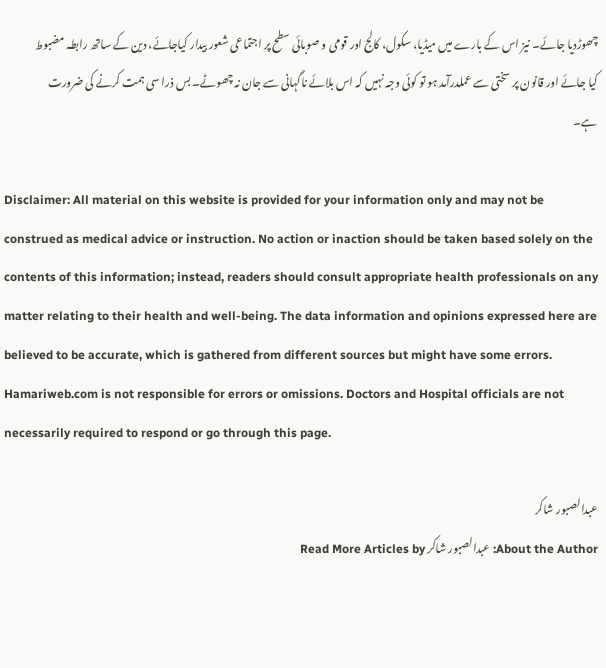چھوڑدیا جائے۔ نیز اس کے بارے میں میڈیا، سکول، کالج اور قومی و صوبائی سطح پر اجتماعی شعور بیدار کیاجائے، دین کے ساتھ رابطہ مضبوط کیا جائے اور قانون پر سختی سے عملدرآمد ہو تو کوئی وجہ نہیں کہ اس بلائے ناگہانی سے جان نہ چھوٹے۔ بس ذرا سی ہمت کرنے کی ضرورت ہے۔

Disclaimer: All material on this website is provided for your information only and may not be construed as medical advice or instruction. No action or inaction should be taken based solely on the contents of this information; instead, readers should consult appropriate health professionals on any matter relating to their health and well-being. The data information and opinions expressed here are believed to be accurate, which is gathered from different sources but might have some errors. Hamariweb.com is not responsible for errors or omissions. Doctors and Hospital officials are not necessarily required to respond or go through this page.

عبدالصبور شاکر
About the Author: عبدالصبور شاکر Read More Articles by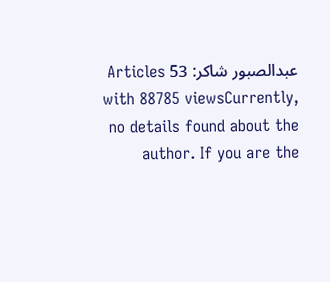عبدالصبور شاکر: 53 Articles with 88785 viewsCurrently, no details found about the author. If you are the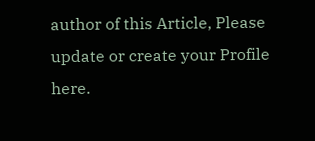author of this Article, Please update or create your Profile here.